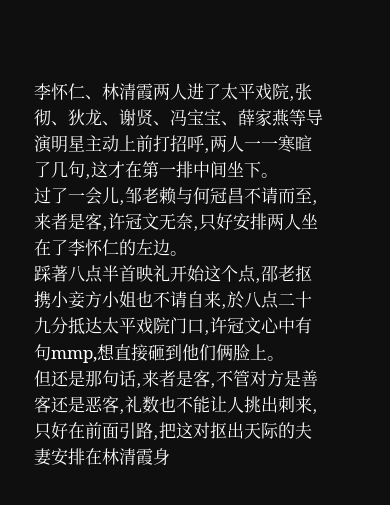李怀仁、林清霞两人进了太平戏院,张彻、狄龙、谢贤、冯宝宝、薛家燕等导演明星主动上前打招呼,两人一一寒暄了几句,这才在第一排中间坐下。
过了一会儿,邹老赖与何冠昌不请而至,来者是客,许冠文无奈,只好安排两人坐在了李怀仁的左边。
踩著八点半首映礼开始这个点,邵老抠携小妾方小姐也不请自来,於八点二十九分抵达太平戏院门口,许冠文心中有句mmp,想直接砸到他们俩脸上。
但还是那句话,来者是客,不管对方是善客还是恶客,礼数也不能让人挑出刺来,只好在前面引路,把这对抠出天际的夫妻安排在林清霞身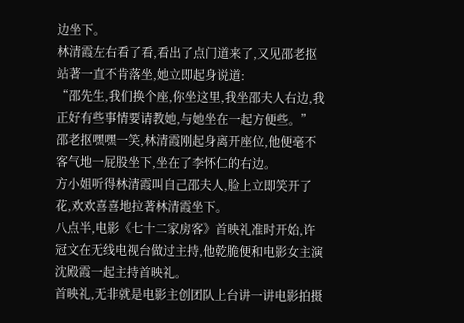边坐下。
林清霞左右看了看,看出了点门道来了,又见邵老抠站著一直不肯落坐,她立即起身说道:
“邵先生,我们换个座,你坐这里,我坐邵夫人右边,我正好有些事情要请教她,与她坐在一起方便些。”
邵老抠嘿嘿一笑,林清霞刚起身离开座位,他便毫不客气地一屁股坐下,坐在了李怀仁的右边。
方小姐听得林清霞叫自己邵夫人,脸上立即笑开了花,欢欢喜喜地拉著林清霞坐下。
八点半,电影《七十二家房客》首映礼准时开始,许冠文在无线电视台做过主持,他乾脆便和电影女主演沈殿霞一起主持首映礼。
首映礼,无非就是电影主创团队上台讲一讲电影拍摄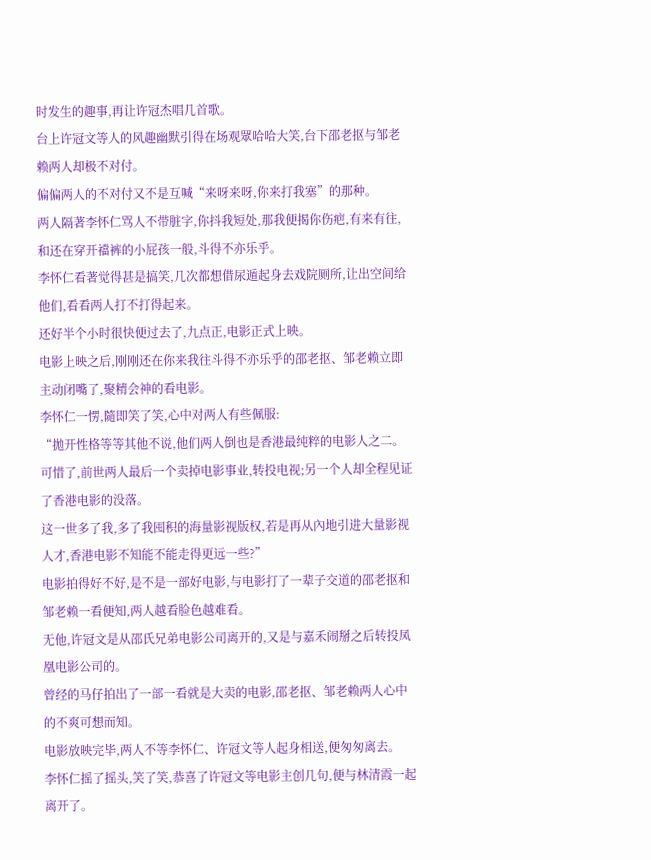时发生的趣事,再让许冠杰唱几首歌。
台上许冠文等人的风趣幽默引得在场观眾哈哈大笑,台下邵老抠与邹老赖两人却极不对付。
偏偏两人的不对付又不是互喊“来呀来呀,你来打我塞”的那种。
两人隔著李怀仁骂人不带脏字,你抖我短处,那我便揭你伤疤,有来有往,和还在穿开襠裤的小屁孩一般,斗得不亦乐乎。
李怀仁看著觉得甚是搞笑,几次都想借尿遁起身去戏院厕所,让出空间给他们,看看两人打不打得起来。
还好半个小时很快便过去了,九点正,电影正式上映。
电影上映之后,刚刚还在你来我往斗得不亦乐乎的邵老抠、邹老赖立即主动闭嘴了,聚精会神的看电影。
李怀仁一愣,隨即笑了笑,心中对两人有些佩服:
“拋开性格等等其他不说,他们两人倒也是香港最纯粹的电影人之二。
可惜了,前世两人最后一个卖掉电影事业,转投电视;另一个人却全程见证了香港电影的没落。
这一世多了我,多了我囤积的海量影视版权,若是再从內地引进大量影视人才,香港电影不知能不能走得更远一些?”
电影拍得好不好,是不是一部好电影,与电影打了一辈子交道的邵老抠和邹老赖一看便知,两人越看脸色越难看。
无他,许冠文是从邵氏兄弟电影公司离开的,又是与嘉禾闹掰之后转投凤凰电影公司的。
曾经的马仔拍出了一部一看就是大卖的电影,邵老抠、邹老赖两人心中的不爽可想而知。
电影放映完毕,两人不等李怀仁、许冠文等人起身相送,便匆匆离去。
李怀仁摇了摇头,笑了笑,恭喜了许冠文等电影主创几句,便与林清霞一起离开了。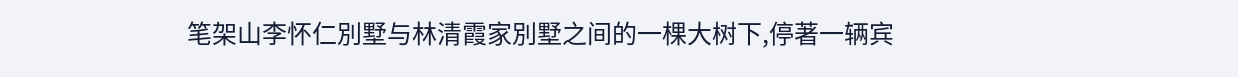笔架山李怀仁別墅与林清霞家別墅之间的一棵大树下,停著一辆宾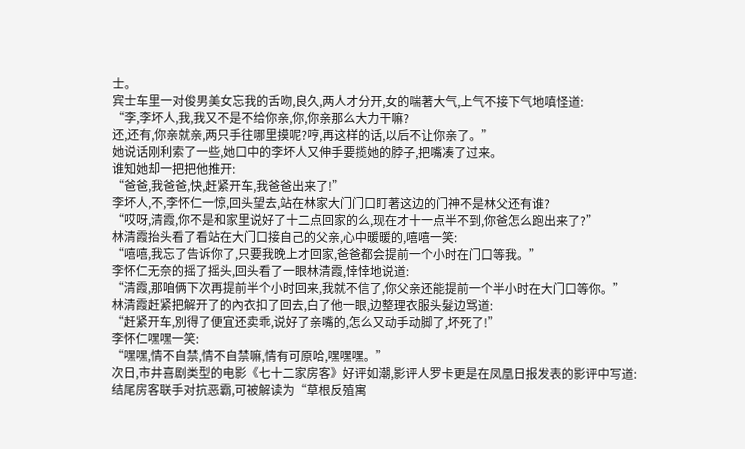士。
宾士车里一对俊男美女忘我的舌吻,良久,两人才分开,女的喘著大气,上气不接下气地嗔怪道:
“李,李坏人,我,我又不是不给你亲,你,你亲那么大力干嘛?
还,还有,你亲就亲,两只手往哪里摸呢?哼,再这样的话,以后不让你亲了。”
她说话刚利索了一些,她口中的李坏人又伸手要揽她的脖子,把嘴凑了过来。
谁知她却一把把他推开:
“爸爸,我爸爸,快,赶紧开车,我爸爸出来了!”
李坏人,不,李怀仁一惊,回头望去,站在林家大门门口盯著这边的门神不是林父还有谁?
“哎呀,清霞,你不是和家里说好了十二点回家的么,现在才十一点半不到,你爸怎么跑出来了?”
林清霞抬头看了看站在大门口接自己的父亲,心中暖暖的,嘻嘻一笑:
“嘻嘻,我忘了告诉你了,只要我晚上才回家,爸爸都会提前一个小时在门口等我。”
李怀仁无奈的摇了摇头,回头看了一眼林清霞,悻悻地说道:
“清霞,那咱俩下次再提前半个小时回来,我就不信了,你父亲还能提前一个半小时在大门口等你。”
林清霞赶紧把解开了的內衣扣了回去,白了他一眼,边整理衣服头髮边骂道:
“赶紧开车,別得了便宜还卖乖,说好了亲嘴的,怎么又动手动脚了,坏死了!”
李怀仁嘿嘿一笑:
“嘿嘿,情不自禁,情不自禁嘛,情有可原哈,嘿嘿嘿。”
次日,市井喜剧类型的电影《七十二家房客》好评如潮,影评人罗卡更是在凤凰日报发表的影评中写道:
结尾房客联手对抗恶霸,可被解读为“草根反殖寓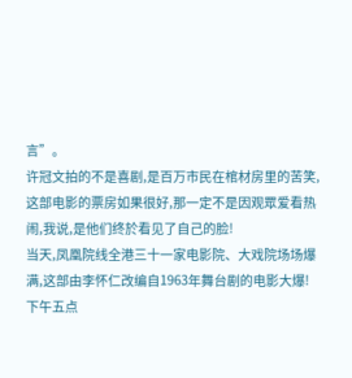言”。
许冠文拍的不是喜剧,是百万市民在棺材房里的苦笑,这部电影的票房如果很好,那一定不是因观眾爱看热闹,我说,是他们终於看见了自己的脸!
当天,凤凰院线全港三十一家电影院、大戏院场场爆满,这部由李怀仁改编自1963年舞台剧的电影大爆!
下午五点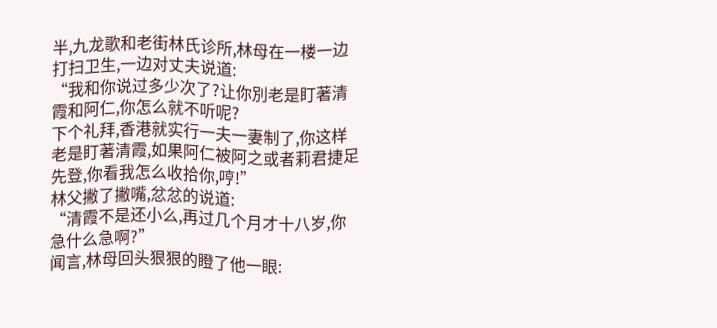半,九龙歌和老街林氏诊所,林母在一楼一边打扫卫生,一边对丈夫说道:
“我和你说过多少次了?让你別老是盯著清霞和阿仁,你怎么就不听呢?
下个礼拜,香港就实行一夫一妻制了,你这样老是盯著清霞,如果阿仁被阿之或者莉君捷足先登,你看我怎么收拾你,哼!”
林父撇了撇嘴,忿忿的说道:
“清霞不是还小么,再过几个月才十八岁,你急什么急啊?”
闻言,林母回头狠狠的瞪了他一眼: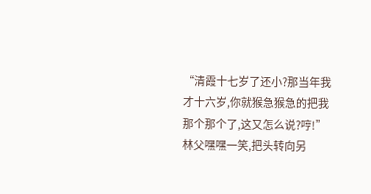“清霞十七岁了还小?那当年我才十六岁,你就猴急猴急的把我那个那个了,这又怎么说?哼!”
林父嘿嘿一笑,把头转向另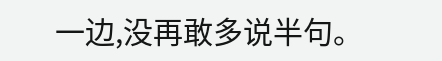一边,没再敢多说半句。